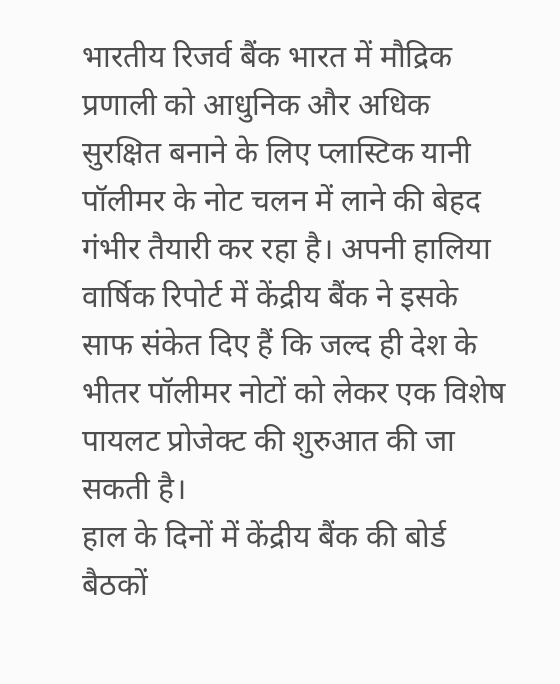भारतीय रिजर्व बैंक भारत में मौद्रिक प्रणाली को आधुनिक और अधिक सुरक्षित बनाने के लिए प्लास्टिक यानी पॉलीमर के नोट चलन में लाने की बेहद गंभीर तैयारी कर रहा है। अपनी हालिया वार्षिक रिपोर्ट में केंद्रीय बैंक ने इसके साफ संकेत दिए हैं कि जल्द ही देश के भीतर पॉलीमर नोटों को लेकर एक विशेष पायलट प्रोजेक्ट की शुरुआत की जा सकती है।
हाल के दिनों में केंद्रीय बैंक की बोर्ड बैठकों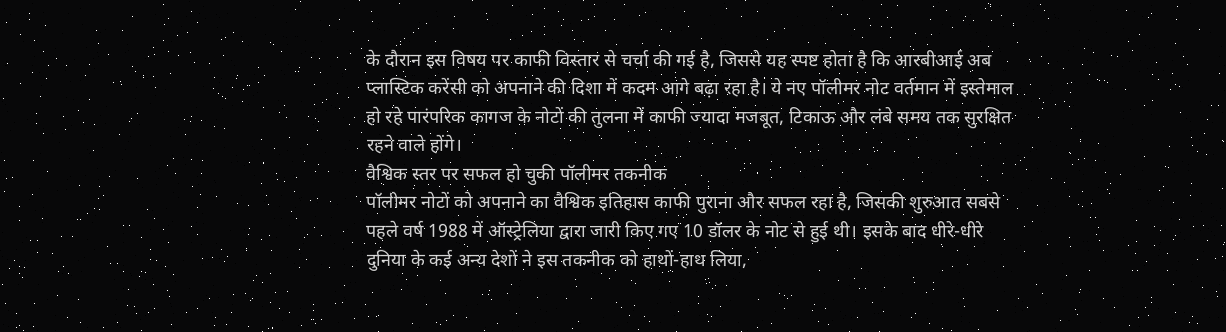के दौरान इस विषय पर काफी विस्तार से चर्चा की गई है, जिससे यह स्पष्ट होता है कि आरबीआई अब प्लास्टिक करेंसी को अपनाने की दिशा में कदम आगे बढ़ा रहा है। ये नए पॉलीमर नोट वर्तमान में इस्तेमाल हो रहे पारंपरिक कागज के नोटों की तुलना में काफी ज्यादा मजबूत, टिकाऊ और लंबे समय तक सुरक्षित रहने वाले होंगे।
वैश्विक स्तर पर सफल हो चुकी पॉलीमर तकनीक
पॉलीमर नोटों को अपनाने का वैश्विक इतिहास काफी पुराना और सफल रहा है, जिसकी शुरुआत सबसे पहले वर्ष 1988 में ऑस्ट्रेलिया द्वारा जारी किए गए 10 डॉलर के नोट से हुई थी। इसके बाद धीरे-धीरे दुनिया के कई अन्य देशों ने इस तकनीक को हाथों-हाथ लिया,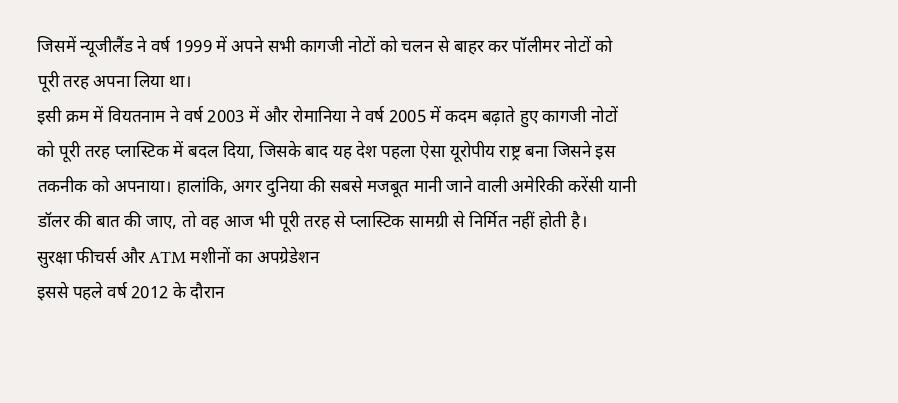जिसमें न्यूजीलैंड ने वर्ष 1999 में अपने सभी कागजी नोटों को चलन से बाहर कर पॉलीमर नोटों को पूरी तरह अपना लिया था।
इसी क्रम में वियतनाम ने वर्ष 2003 में और रोमानिया ने वर्ष 2005 में कदम बढ़ाते हुए कागजी नोटों को पूरी तरह प्लास्टिक में बदल दिया, जिसके बाद यह देश पहला ऐसा यूरोपीय राष्ट्र बना जिसने इस तकनीक को अपनाया। हालांकि, अगर दुनिया की सबसे मजबूत मानी जाने वाली अमेरिकी करेंसी यानी डॉलर की बात की जाए, तो वह आज भी पूरी तरह से प्लास्टिक सामग्री से निर्मित नहीं होती है।
सुरक्षा फीचर्स और ATM मशीनों का अपग्रेडेशन
इससे पहले वर्ष 2012 के दौरान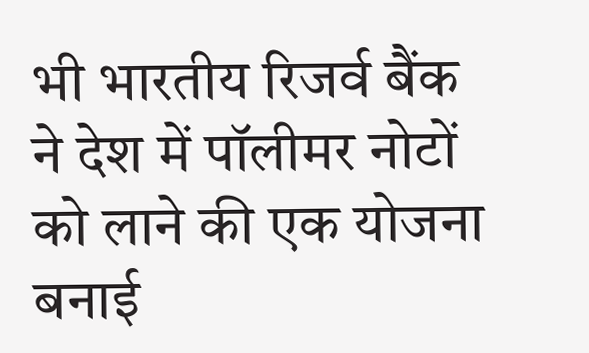भी भारतीय रिजर्व बैंक ने देश में पॉलीमर नोटों को लाने की एक योजना बनाई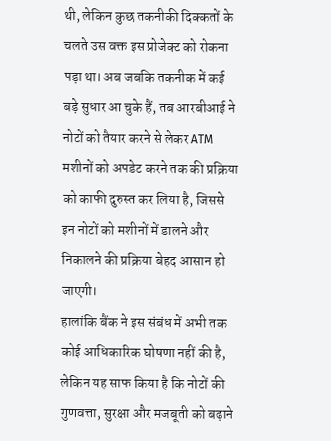थी, लेकिन कुछ तकनीकी दिक्कतों के चलते उस वक्त इस प्रोजेक्ट को रोकना पड़ा था। अब जबकि तकनीक में कई बड़े सुधार आ चुके हैं, तब आरबीआई ने नोटों को तैयार करने से लेकर ATM मशीनों को अपडेट करने तक की प्रक्रिया को काफी दुरुस्त कर लिया है, जिससे इन नोटों को मशीनों में डालने और निकालने की प्रक्रिया बेहद आसान हो जाएगी।
हालांकि बैंक ने इस संबंध में अभी तक कोई आधिकारिक घोषणा नहीं की है, लेकिन यह साफ किया है कि नोटों की गुणवत्ता, सुरक्षा और मजबूती को बढ़ाने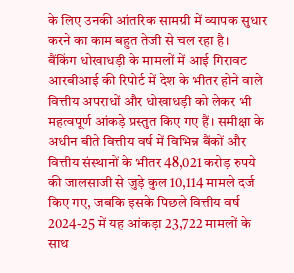के लिए उनकी आंतरिक सामग्री में व्यापक सुधार करने का काम बहुत तेजी से चल रहा है।
बैंकिंग धोखाधड़ी के मामलों में आई गिरावट
आरबीआई की रिपोर्ट में देश के भीतर होने वाले वित्तीय अपराधों और धोखाधड़ी को लेकर भी महत्वपूर्ण आंकड़े प्रस्तुत किए गए हैं। समीक्षा के अधीन बीते वित्तीय वर्ष में विभिन्न बैंकों और वित्तीय संस्थानों के भीतर 48,021 करोड़ रुपये की जालसाजी से जुड़े कुल 10,114 मामले दर्ज किए गए, जबकि इसके पिछले वित्तीय वर्ष 2024-25 में यह आंकड़ा 23,722 मामलों के साथ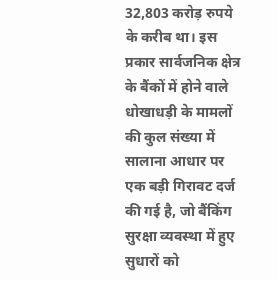32,803 करोड़ रुपये के करीब था। इस प्रकार सार्वजनिक क्षेत्र के बैंकों में होने वाले धोखाधड़ी के मामलों की कुल संख्या में सालाना आधार पर एक बड़ी गिरावट दर्ज की गई है, जो बैंकिंग सुरक्षा व्यवस्था में हुए सुधारों को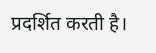प्रदर्शित करती है।